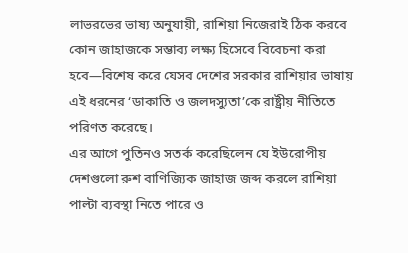লাভরভের ভাষ্য অনুযায়ী, রাশিয়া নিজেরাই ঠিক করবে কোন জাহাজকে সম্ভাব্য লক্ষ্য হিসেবে বিবেচনা করা হবে—বিশেষ করে যেসব দেশের সরকার রাশিয়ার ভাষায় এই ধরনের ‘ডাকাতি ও জলদস্যুতা’কে রাষ্ট্রীয় নীতিতে পরিণত করেছে।
এর আগে পুতিনও সতর্ক করেছিলেন যে ইউরোপীয় দেশগুলো রুশ বাণিজ্যিক জাহাজ জব্দ করলে রাশিয়া পাল্টা ব্যবস্থা নিতে পারে ও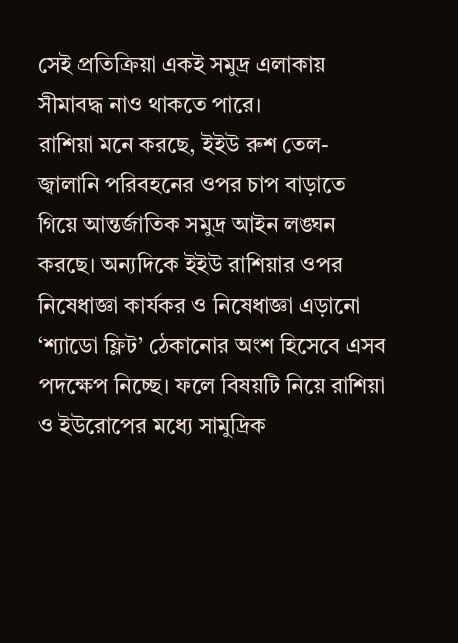সেই প্রতিক্রিয়া একই সমুদ্র এলাকায় সীমাবদ্ধ নাও থাকতে পারে।
রাশিয়া মনে করছে, ইইউ রুশ তেল-জ্বালানি পরিবহনের ওপর চাপ বাড়াতে গিয়ে আন্তর্জাতিক সমুদ্র আইন লঙ্ঘন করছে। অন্যদিকে ইইউ রাশিয়ার ওপর নিষেধাজ্ঞা কার্যকর ও নিষেধাজ্ঞা এড়ানো ‘শ্যাডো ফ্লিট’ ঠেকানোর অংশ হিসেবে এসব পদক্ষেপ নিচ্ছে। ফলে বিষয়টি নিয়ে রাশিয়া ও ইউরোপের মধ্যে সামুদ্রিক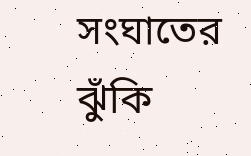সংঘাতের ঝুঁকি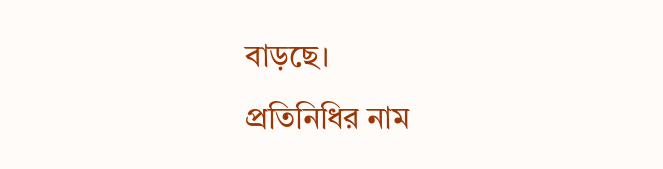বাড়ছে।
প্রতিনিধির নাম